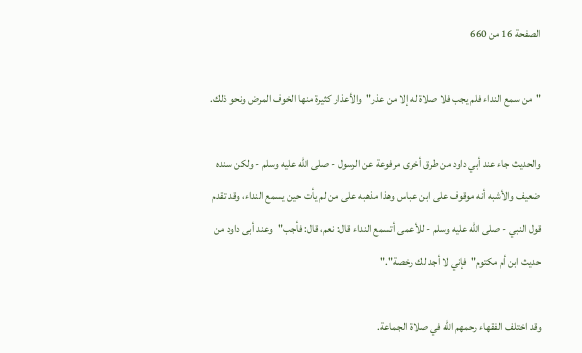الصفحة 16 من 660

"من سمع النداء فلم يجب فلا صلاة له إلا من عذر"والأعذار كثيرة منها الخوف المرض ونحو ذلك.

والحديث جاء عند أبي داود من طرق أخرى مرفوعة عن الرسول - صلى الله عليه وسلم - ولكن سنده ضعيف والأشبه أنه موقوف على ابن عباس وهذا مذهبه على من لم يأت حين يسمع النداء، وقد تقدم قول النبي - صلى الله عليه وسلم - للأعمى أتسمع النداء قال: نعم، قال: فأجب"وعند أبى داود من حديث ابن أم مكتوم"فإني لا أجد لك رخصة"."

وقد اختلف الفقهاء رحمهم الله في صلاة الجماعة.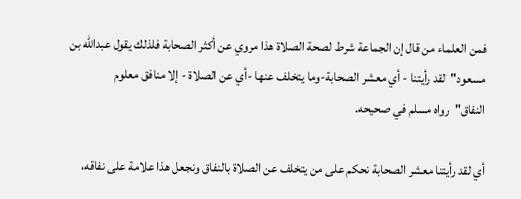فمن العلماء من قال إن الجماعة شرط لصحة الصلاة هذا مروي عن أكثر الصحابة فلذلك يقول عبدالله بن مسعود"لقد رأيتنا - أي معشر الصحابة-وما يتخلف عنها -أي عن الصلاة - إلا منافق معلوم النفاق"رواه مسلم في صحيحه.

أي لقد رأيتنا معشر الصحابة نحكم على من يتخلف عن الصلاة بالنفاق ونجعل هذا علامة على نفاقه،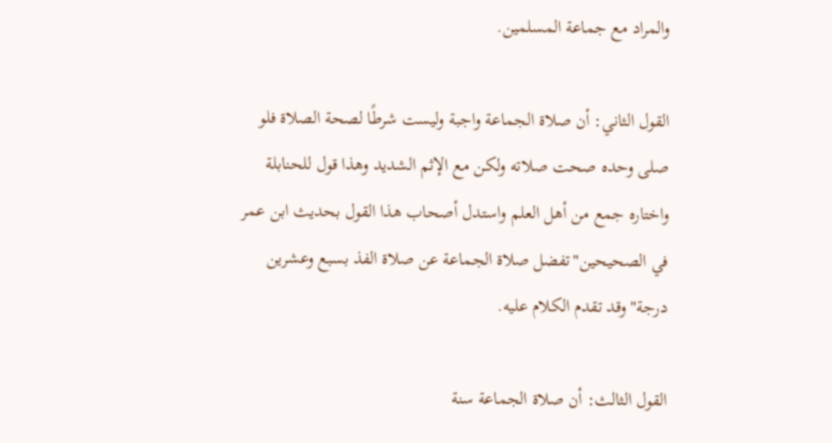والمراد مع جماعة المسلمين.

القول الثاني: أن صلاة الجماعة واجبة وليست شرطًا لصحة الصلاة فلو صلى وحده صحت صلاته ولكن مع الإثم الشديد وهذا قول للحنابلة واختاره جمع من أهل العلم واستدل أصحاب هذا القول بحديث ابن عمر في الصحيحين"تفضل صلاة الجماعة عن صلاة الفذ بسبع وعشرين درجة"وقد تقدم الكلام عليه.

القول الثالث: أن صلاة الجماعة سنة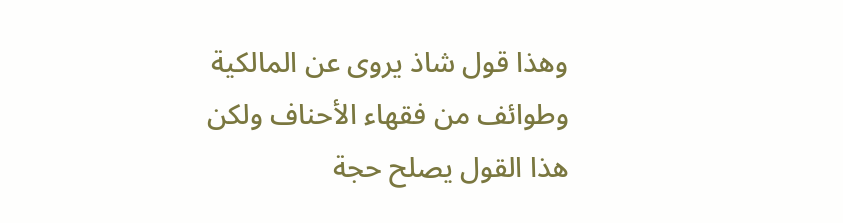وهذا قول شاذ يروى عن المالكية وطوائف من فقهاء الأحناف ولكن هذا القول يصلح حجة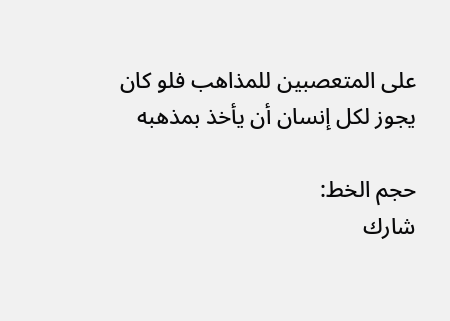على المتعصبين للمذاهب فلو كان يجوز لكل إنسان أن يأخذ بمذهبه

حجم الخط:
شارك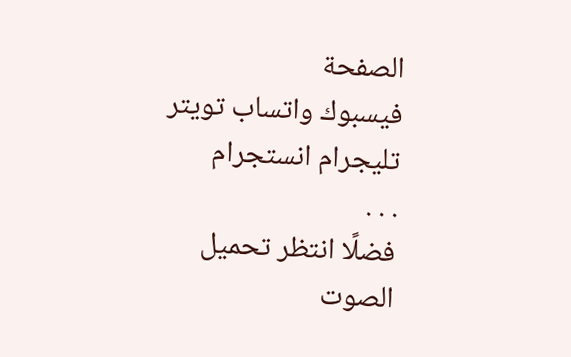الصفحة
فيسبوك واتساب تويتر تليجرام انستجرام
. . .
فضلًا انتظر تحميل الصوت